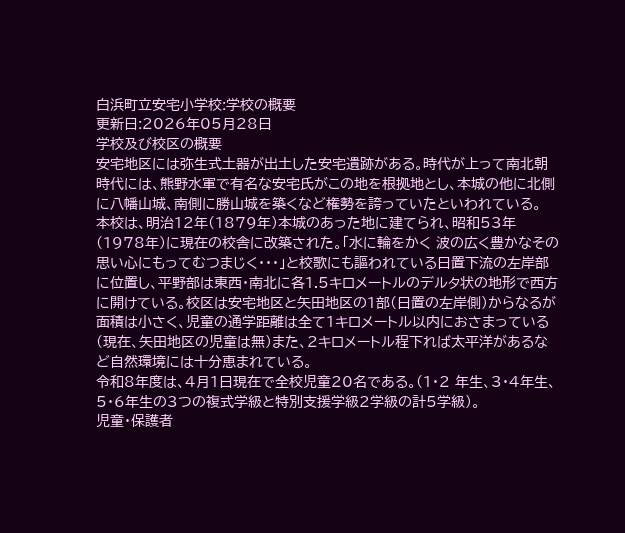白浜町立安宅小学校:学校の概要
更新日:2026年05月28日
学校及び校区の概要
安宅地区には弥生式土器が出土した安宅遺跡がある。時代が上って南北朝時代には、熊野水軍で有名な安宅氏がこの地を根拠地とし、本城の他に北側に八幡山城、南側に勝山城を築くなど権勢を誇っていたといわれている。
本校は、明治12年(1879年)本城のあった地に建てられ、昭和53年(1978年)に現在の校舎に改築された。「水に輪をかく 波の広く豊かなその思い心にもってむつまじく・・・」と校歌にも謳われている日置下流の左岸部に位置し、平野部は東西・南北に各1.5キロメートルのデルタ状の地形で西方に開けている。校区は安宅地区と矢田地区の1部(日置の左岸側)からなるが面積は小さく、児童の通学距離は全て1キロメートル以内におさまっている(現在、矢田地区の児童は無)また、2キロメートル程下れば太平洋があるなど自然環境には十分恵まれている。
令和8年度は、4月1日現在で全校児童20名である。(1・2 年生、3・4年生、5・6年生の3つの複式学級と特別支援学級2学級の計5学級)。
児童・保護者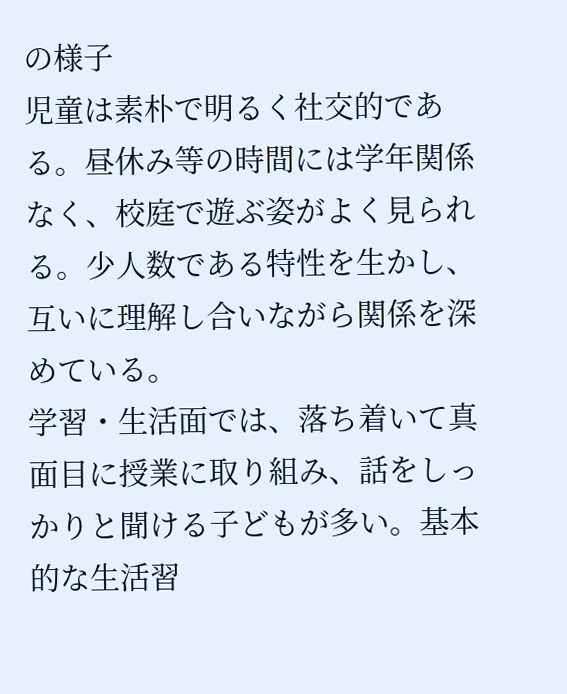の様子
児童は素朴で明るく社交的である。昼休み等の時間には学年関係なく、校庭で遊ぶ姿がよく見られる。少人数である特性を生かし、互いに理解し合いながら関係を深めている。
学習・生活面では、落ち着いて真面目に授業に取り組み、話をしっかりと聞ける子どもが多い。基本的な生活習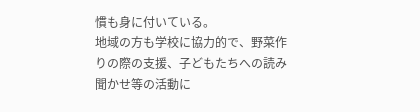慣も身に付いている。
地域の方も学校に協力的で、野菜作りの際の支援、子どもたちへの読み聞かせ等の活動に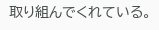取り組んでくれている。